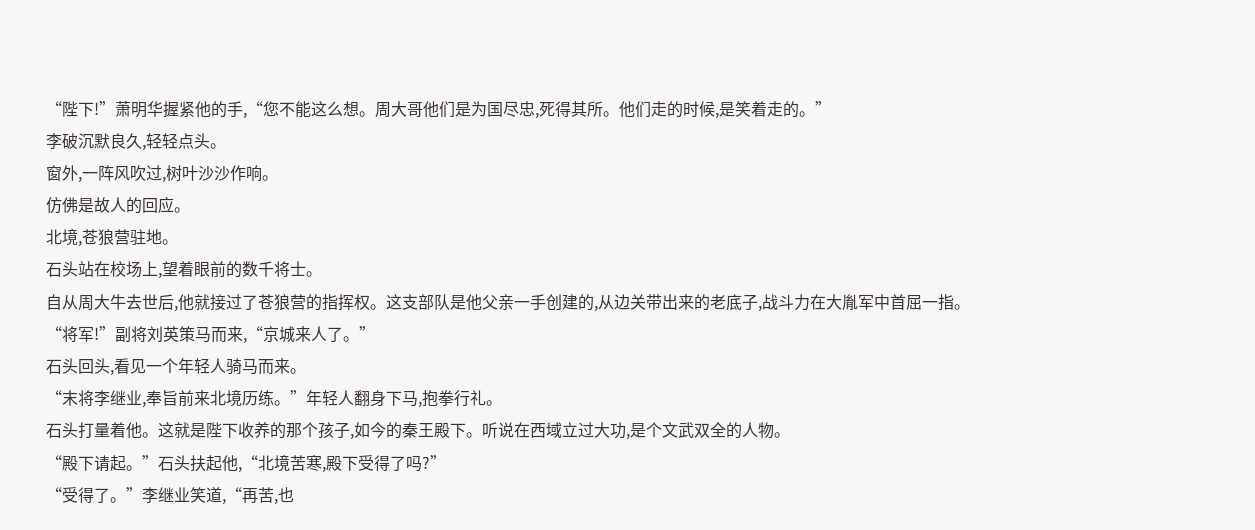“陛下!”萧明华握紧他的手,“您不能这么想。周大哥他们是为国尽忠,死得其所。他们走的时候,是笑着走的。”
李破沉默良久,轻轻点头。
窗外,一阵风吹过,树叶沙沙作响。
仿佛是故人的回应。
北境,苍狼营驻地。
石头站在校场上,望着眼前的数千将士。
自从周大牛去世后,他就接过了苍狼营的指挥权。这支部队是他父亲一手创建的,从边关带出来的老底子,战斗力在大胤军中首屈一指。
“将军!”副将刘英策马而来,“京城来人了。”
石头回头,看见一个年轻人骑马而来。
“末将李继业,奉旨前来北境历练。”年轻人翻身下马,抱拳行礼。
石头打量着他。这就是陛下收养的那个孩子,如今的秦王殿下。听说在西域立过大功,是个文武双全的人物。
“殿下请起。”石头扶起他,“北境苦寒,殿下受得了吗?”
“受得了。”李继业笑道,“再苦,也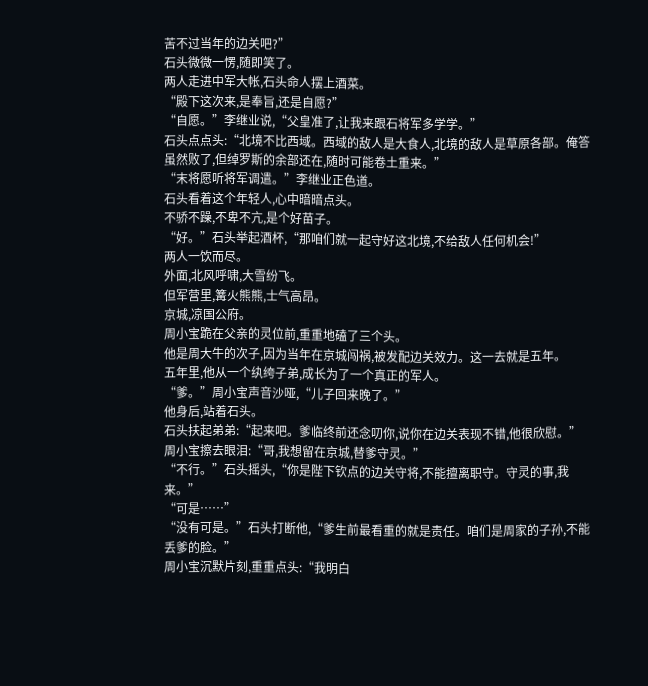苦不过当年的边关吧?”
石头微微一愣,随即笑了。
两人走进中军大帐,石头命人摆上酒菜。
“殿下这次来,是奉旨,还是自愿?”
“自愿。”李继业说,“父皇准了,让我来跟石将军多学学。”
石头点点头:“北境不比西域。西域的敌人是大食人,北境的敌人是草原各部。俺答虽然败了,但绰罗斯的余部还在,随时可能卷土重来。”
“末将愿听将军调遣。”李继业正色道。
石头看着这个年轻人,心中暗暗点头。
不骄不躁,不卑不亢,是个好苗子。
“好。”石头举起酒杯,“那咱们就一起守好这北境,不给敌人任何机会!”
两人一饮而尽。
外面,北风呼啸,大雪纷飞。
但军营里,篝火熊熊,士气高昂。
京城,凉国公府。
周小宝跪在父亲的灵位前,重重地磕了三个头。
他是周大牛的次子,因为当年在京城闯祸,被发配边关效力。这一去就是五年。
五年里,他从一个纨绔子弟,成长为了一个真正的军人。
“爹。”周小宝声音沙哑,“儿子回来晚了。”
他身后,站着石头。
石头扶起弟弟:“起来吧。爹临终前还念叨你,说你在边关表现不错,他很欣慰。”
周小宝擦去眼泪:“哥,我想留在京城,替爹守灵。”
“不行。”石头摇头,“你是陛下钦点的边关守将,不能擅离职守。守灵的事,我来。”
“可是……”
“没有可是。”石头打断他,“爹生前最看重的就是责任。咱们是周家的子孙,不能丢爹的脸。”
周小宝沉默片刻,重重点头:“我明白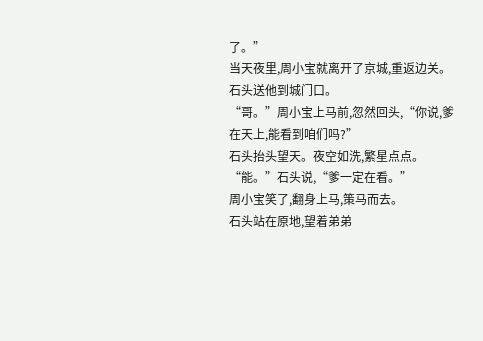了。”
当天夜里,周小宝就离开了京城,重返边关。
石头送他到城门口。
“哥。”周小宝上马前,忽然回头,“你说,爹在天上,能看到咱们吗?”
石头抬头望天。夜空如洗,繁星点点。
“能。”石头说,“爹一定在看。”
周小宝笑了,翻身上马,策马而去。
石头站在原地,望着弟弟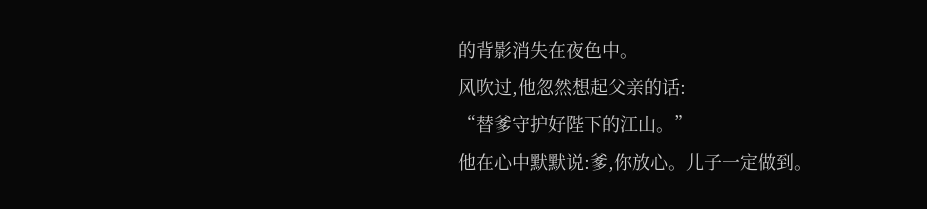的背影消失在夜色中。
风吹过,他忽然想起父亲的话:
“替爹守护好陛下的江山。”
他在心中默默说:爹,你放心。儿子一定做到。